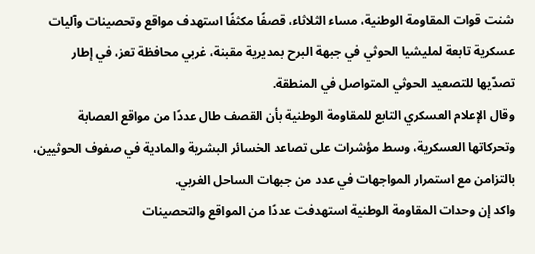شنت قوات المقاومة الوطنية، مساء الثلاثاء، قصفًا مكثفًا استهدف مواقع وتحصينات وآليات عسكرية تابعة لمليشيا الحوثي في جبهة البرح بمديرية مقبنة، غربي محافظة تعز، في إطار تصدّيها للتصعيد الحوثي المتواصل في المنطقة.
وقال الإعلام العسكري التابع للمقاومة الوطنية بأن القصف طال عددًا من مواقع العصابة وتحركاتها العسكرية، وسط مؤشرات على تصاعد الخسائر البشرية والمادية في صفوف الحوثيين، بالتزامن مع استمرار المواجهات في عدد من جبهات الساحل الغربي.
واكد إن وحدات المقاومة الوطنية استهدفت عددًا من المواقع والتحصينات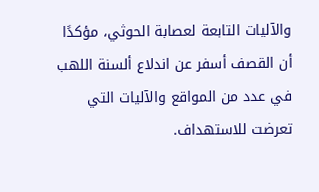والآليات التابعة لعصابة الحوثي، مؤكدًا أن القصف أسفر عن اندلاع ألسنة اللهب في عدد من المواقع والآليات التي تعرضت للاستهداف.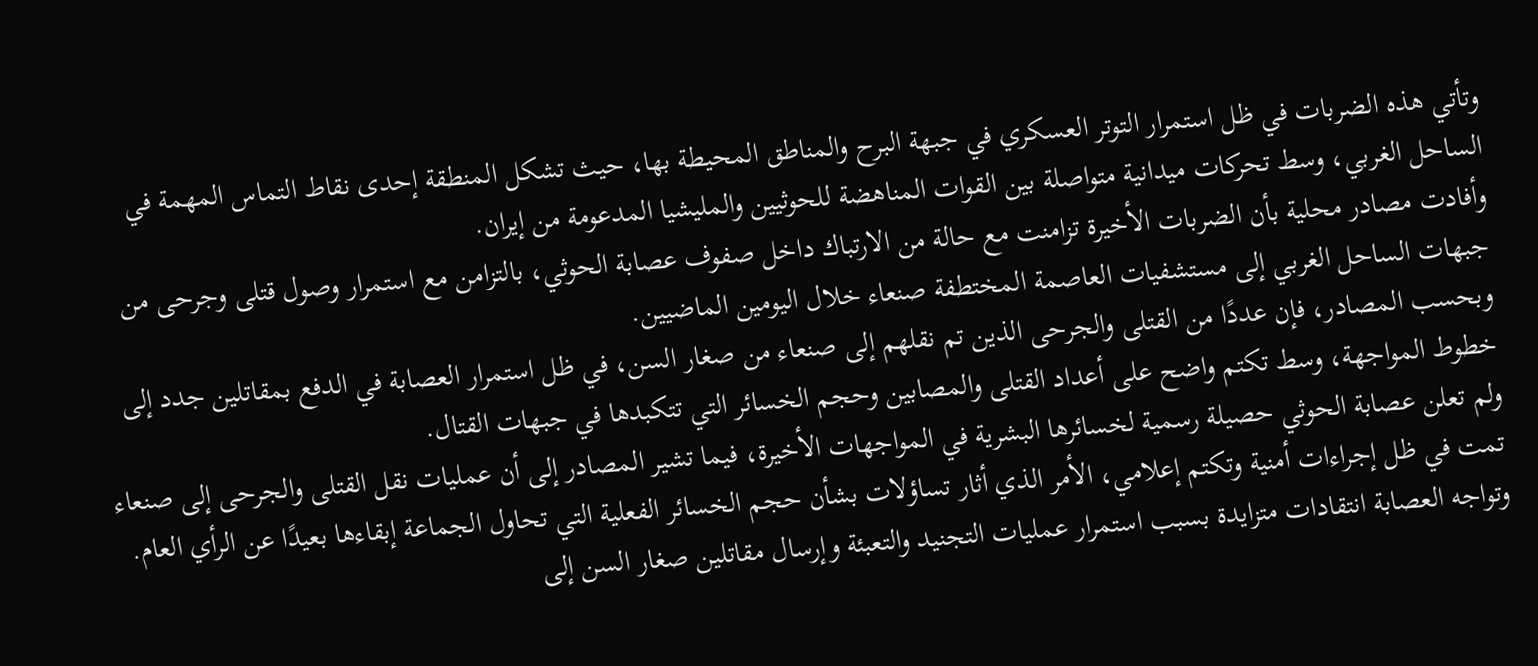وتأتي هذه الضربات في ظل استمرار التوتر العسكري في جبهة البرح والمناطق المحيطة بها، حيث تشكل المنطقة إحدى نقاط التماس المهمة في الساحل الغربي، وسط تحركات ميدانية متواصلة بين القوات المناهضة للحوثيين والمليشيا المدعومة من إيران.
وأفادت مصادر محلية بأن الضربات الأخيرة تزامنت مع حالة من الارتباك داخل صفوف عصابة الحوثي، بالتزامن مع استمرار وصول قتلى وجرحى من جبهات الساحل الغربي إلى مستشفيات العاصمة المختطفة صنعاء خلال اليومين الماضيين.
وبحسب المصادر، فإن عددًا من القتلى والجرحى الذين تم نقلهم إلى صنعاء من صغار السن، في ظل استمرار العصابة في الدفع بمقاتلين جدد إلى خطوط المواجهة، وسط تكتم واضح على أعداد القتلى والمصابين وحجم الخسائر التي تتكبدها في جبهات القتال.
ولم تعلن عصابة الحوثي حصيلة رسمية لخسائرها البشرية في المواجهات الأخيرة، فيما تشير المصادر إلى أن عمليات نقل القتلى والجرحى إلى صنعاء تمت في ظل إجراءات أمنية وتكتم إعلامي، الأمر الذي أثار تساؤلات بشأن حجم الخسائر الفعلية التي تحاول الجماعة إبقاءها بعيدًا عن الرأي العام.
وتواجه العصابة انتقادات متزايدة بسبب استمرار عمليات التجنيد والتعبئة وإرسال مقاتلين صغار السن إلى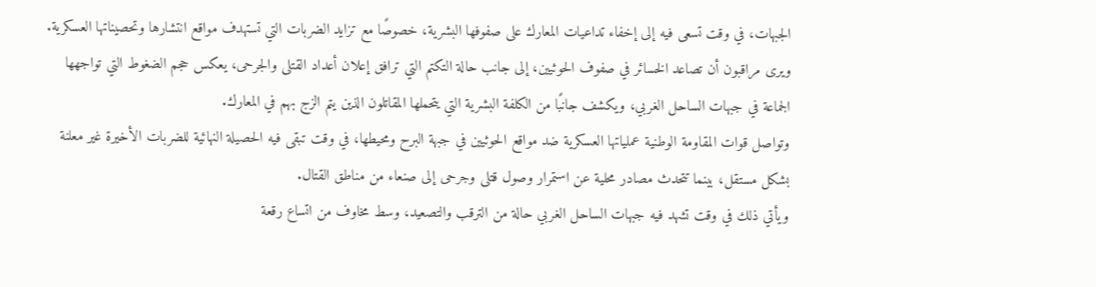الجبهات، في وقت تسعى فيه إلى إخفاء تداعيات المعارك على صفوفها البشرية، خصوصًا مع تزايد الضربات التي تستهدف مواقع انتشارها وتحصيناتها العسكرية.
ويرى مراقبون أن تصاعد الخسائر في صفوف الحوثيين، إلى جانب حالة التكتم التي ترافق إعلان أعداد القتلى والجرحى، يعكس حجم الضغوط التي تواجهها الجماعة في جبهات الساحل الغربي، ويكشف جانبًا من الكلفة البشرية التي يتحملها المقاتلون الذين يتم الزج بهم في المعارك.
وتواصل قوات المقاومة الوطنية عملياتها العسكرية ضد مواقع الحوثيين في جبهة البرح ومحيطها، في وقت تبقى فيه الحصيلة النهائية للضربات الأخيرة غير معلنة بشكل مستقل، بينما تتحدث مصادر محلية عن استمرار وصول قتلى وجرحى إلى صنعاء من مناطق القتال.
ويأتي ذلك في وقت تشهد فيه جبهات الساحل الغربي حالة من الترقب والتصعيد، وسط مخاوف من اتساع رقعة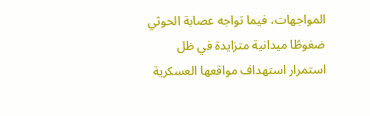المواجهات، فيما تواجه عصابة الحوثي ضغوطًا ميدانية متزايدة في ظل استمرار استهداف مواقعها العسكرية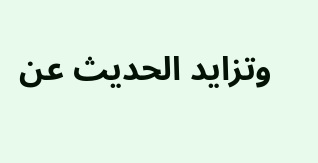وتزايد الحديث عن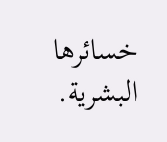خسائرها البشرية.